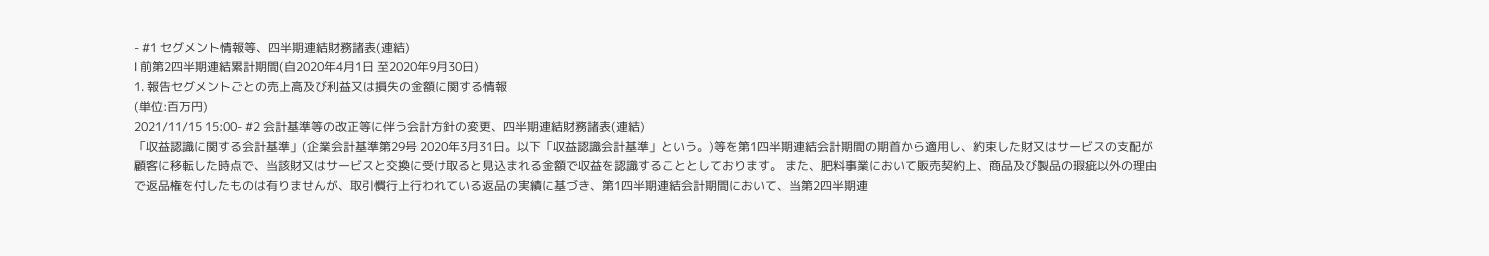- #1 セグメント情報等、四半期連結財務諸表(連結)
Ⅰ 前第2四半期連結累計期間(自2020年4月1日 至2020年9月30日)
1. 報告セグメントごとの売上高及び利益又は損失の金額に関する情報
(単位:百万円)
2021/11/15 15:00- #2 会計基準等の改正等に伴う会計方針の変更、四半期連結財務諸表(連結)
「収益認識に関する会計基準」(企業会計基準第29号 2020年3月31日。以下「収益認識会計基準」という。)等を第1四半期連結会計期間の期首から適用し、約束した財又はサービスの支配が顧客に移転した時点で、当該財又はサービスと交換に受け取ると見込まれる金額で収益を認識することとしております。 また、肥料事業において販売契約上、商品及び製品の瑕疵以外の理由で返品権を付したものは有りませんが、取引慣行上行われている返品の実績に基づき、第1四半期連結会計期間において、当第2四半期連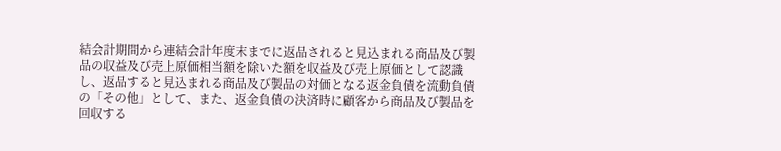結会計期間から連結会計年度末までに返品されると見込まれる商品及び製品の収益及び売上原価相当額を除いた額を収益及び売上原価として認識し、返品すると見込まれる商品及び製品の対価となる返金負債を流動負債の「その他」として、また、返金負債の決済時に顧客から商品及び製品を回収する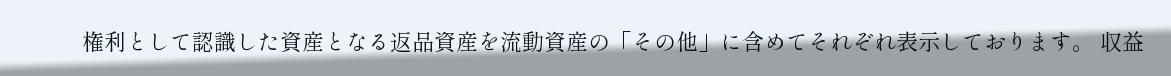権利として認識した資産となる返品資産を流動資産の「その他」に含めてそれぞれ表示しております。 収益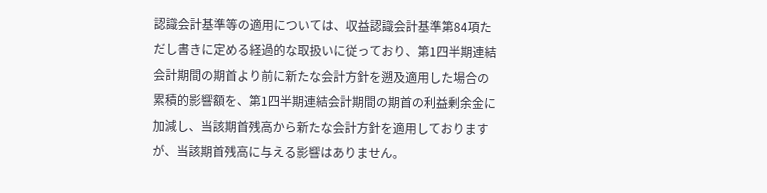認識会計基準等の適用については、収益認識会計基準第84項ただし書きに定める経過的な取扱いに従っており、第1四半期連結会計期間の期首より前に新たな会計方針を遡及適用した場合の累積的影響額を、第1四半期連結会計期間の期首の利益剰余金に加減し、当該期首残高から新たな会計方針を適用しておりますが、当該期首残高に与える影響はありません。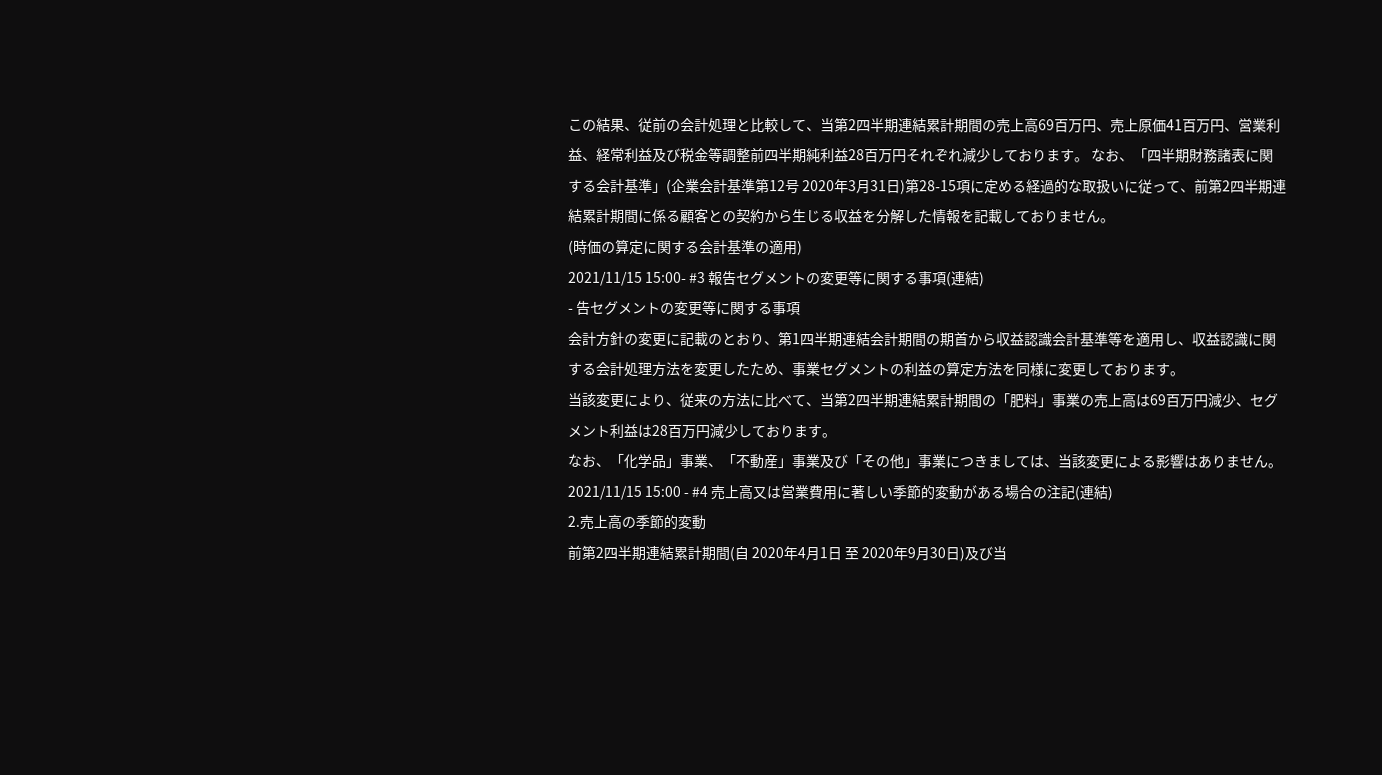この結果、従前の会計処理と比較して、当第2四半期連結累計期間の売上高69百万円、売上原価41百万円、営業利益、経常利益及び税金等調整前四半期純利益28百万円それぞれ減少しております。 なお、「四半期財務諸表に関する会計基準」(企業会計基準第12号 2020年3月31日)第28-15項に定める経過的な取扱いに従って、前第2四半期連結累計期間に係る顧客との契約から生じる収益を分解した情報を記載しておりません。
(時価の算定に関する会計基準の適用)
2021/11/15 15:00- #3 報告セグメントの変更等に関する事項(連結)
- 告セグメントの変更等に関する事項
会計方針の変更に記載のとおり、第1四半期連結会計期間の期首から収益認識会計基準等を適用し、収益認識に関する会計処理方法を変更したため、事業セグメントの利益の算定方法を同様に変更しております。
当該変更により、従来の方法に比べて、当第2四半期連結累計期間の「肥料」事業の売上高は69百万円減少、セグメント利益は28百万円減少しております。
なお、「化学品」事業、「不動産」事業及び「その他」事業につきましては、当該変更による影響はありません。2021/11/15 15:00 - #4 売上高又は営業費用に著しい季節的変動がある場合の注記(連結)
2.売上高の季節的変動
前第2四半期連結累計期間(自 2020年4月1日 至 2020年9月30日)及び当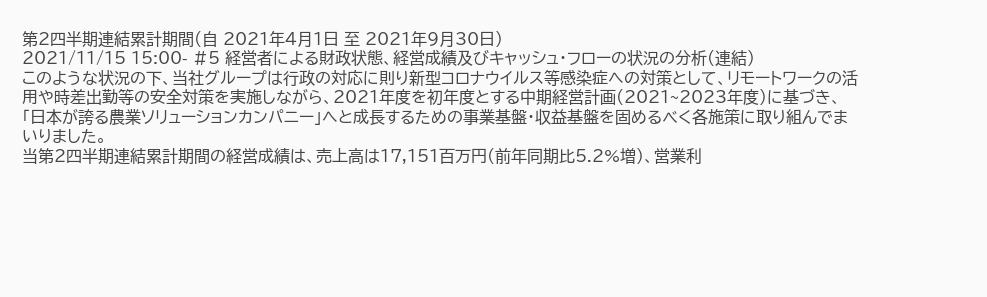第2四半期連結累計期間(自 2021年4月1日 至 2021年9月30日)
2021/11/15 15:00- #5 経営者による財政状態、経営成績及びキャッシュ・フローの状況の分析(連結)
このような状況の下、当社グループは行政の対応に則り新型コロナウイルス等感染症への対策として、リモートワークの活用や時差出勤等の安全対策を実施しながら、2021年度を初年度とする中期経営計画(2021~2023年度)に基づき、「日本が誇る農業ソリューションカンパニー」へと成長するための事業基盤・収益基盤を固めるべく各施策に取り組んでまいりました。
当第2四半期連結累計期間の経営成績は、売上高は17,151百万円(前年同期比5.2%増)、営業利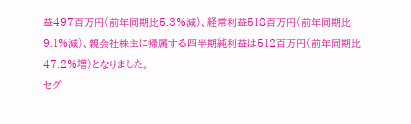益497百万円(前年同期比5.3%減)、経常利益518百万円(前年同期比9.1%減)、親会社株主に帰属する四半期純利益は512百万円(前年同期比47.2%増)となりました。
セグ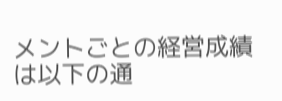メントごとの経営成績は以下の通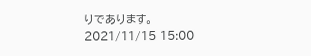りであります。
2021/11/15 15:00